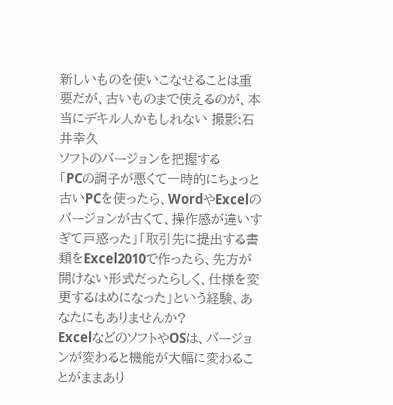新しいものを使いこなせることは重要だが、古いものまで使えるのが、本当にデキル人かもしれない 撮影:石井幸久
ソフトのバージョンを把握する
「PCの調子が悪くて一時的にちょっと古いPCを使ったら、WordやExcelのバージョンが古くて、操作感が違いすぎて戸惑った」「取引先に提出する書類をExcel2010で作ったら、先方が開けない形式だったらしく、仕様を変更するはめになった」という経験、あなたにもありませんか?
ExcelなどのソフトやOSは、バージョンが変わると機能が大幅に変わることがままあり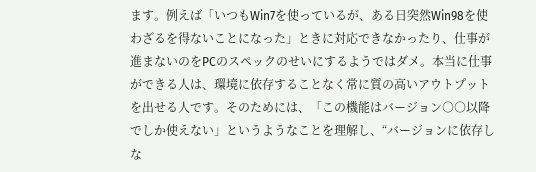ます。例えば「いつもWin7を使っているが、ある日突然Win98を使わざるを得ないことになった」ときに対応できなかったり、仕事が進まないのをPCのスペックのせいにするようではダメ。本当に仕事ができる人は、環境に依存することなく常に質の高いアウトプットを出せる人です。そのためには、「この機能はバージョン○○以降でしか使えない」というようなことを理解し、“バージョンに依存しな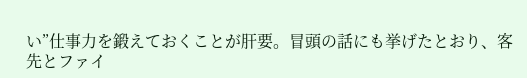い”仕事力を鍛えておくことが肝要。冒頭の話にも挙げたとおり、客先とファイ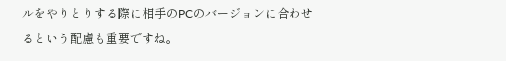ルをやりとりする際に相手のPCのバージョンに合わせるという配慮も重要ですね。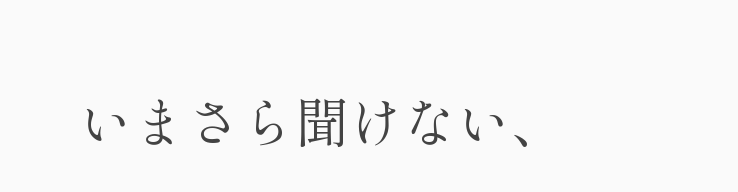いまさら聞けない、